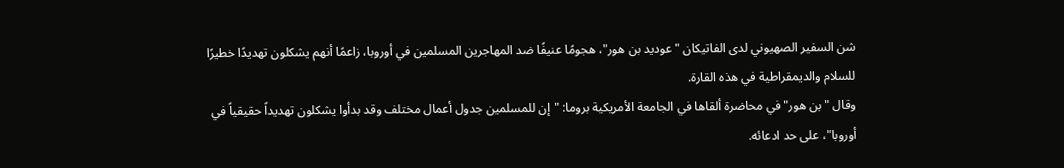شن السفير الصهيوني لدى الفاتيكان "عوديد بن هور"، هجومًا عنيفًا ضد المهاجرين المسلمين في أوروبا، زاعمًا أنهم يشكلون تهديدًا خطيرًا للسلام والديمقراطية في هذه القارة.
وقال "بن هور" في محاضرة ألقاها في الجامعة الأمريكية بروما: "إن للمسلمين جدول أعمال مختلف وقد بدأوا يشكلون تهديداً حقيقياً في أوروبا"، على حد ادعائه.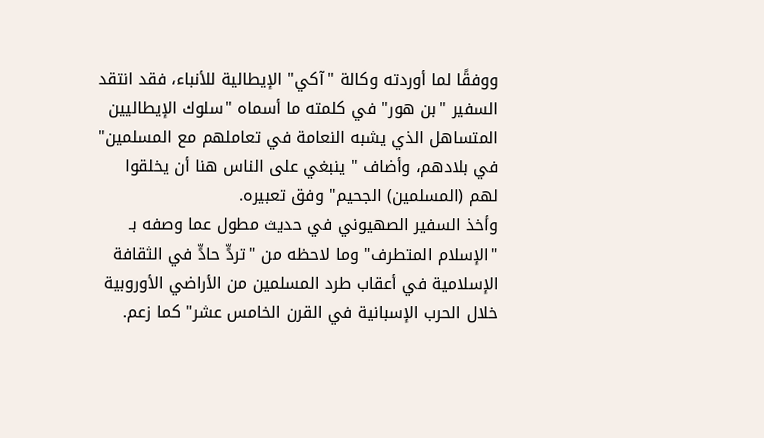ووفقًا لما أوردته وكالة "آكي" الإيطالية للأنباء، فقد انتقد السفير "بن هور" في كلمته ما أسماه "سلوك الإيطاليين المتساهل الذي يشبه النعامة في تعاملهم مع المسلمين" في بلادهم، وأضاف " ينبغي على الناس هنا أن يخلقوا لهم (المسلمين) الجحيم" وفق تعبيره.
وأخذ السفير الصهيوني في حديث مطول عما وصفه بـ "الإسلام المتطرف" وما لاحظه من "تردٍّ حادٍّ في الثقافة الإسلامية في أعقاب طرد المسلمين من الأراضي الأوروبية خلال الحرب الإسبانية في القرن الخامس عشر" كما زعم.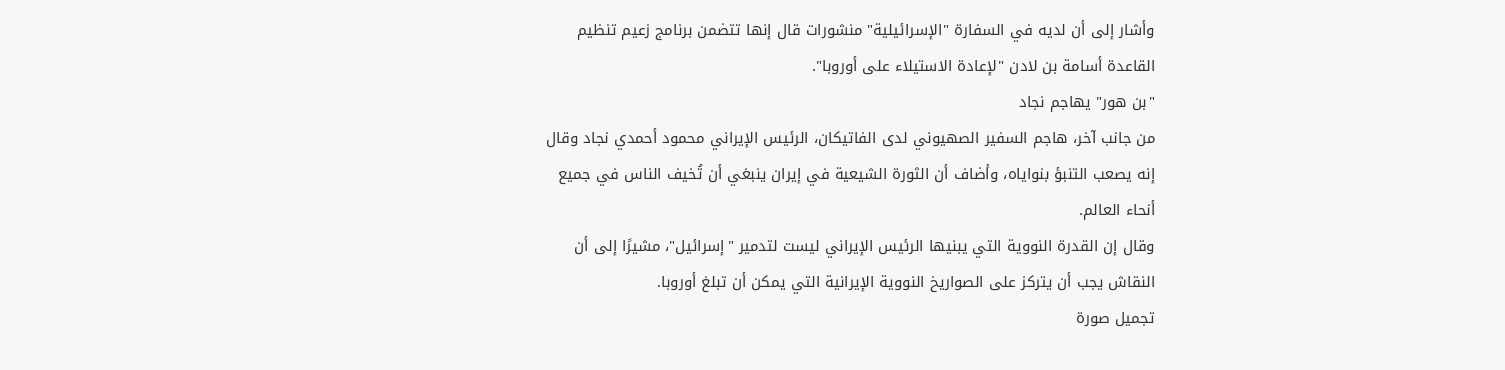وأشار إلى أن لديه في السفارة "الإسرائيلية" منشورات قال إنها تتضمن برنامج زعيم تنظيم القاعدة أسامة بن لادن "لإعادة الاستيلاء على أوروبا".
"بن هور" يهاجم نجاد
من جانب آخر، هاجم السفير الصهيوني لدى الفاتيكان، الرئيس الإيراني محمود أحمدي نجاد وقال إنه يصعب التنبؤ بنواياه، وأضاف أن الثورة الشيعية في إيران ينبغي أن تُخيف الناس في جميع أنحاء العالم.
وقال إن القدرة النووية التي يبنيها الرئيس الإيراني ليست لتدمير "إسرائيل"، مشيرًا إلى أن النقاش يجب أن يتركز على الصواريخ النووية الإيرانية التي يمكن أن تبلغ أوروبا.
تجميل صورة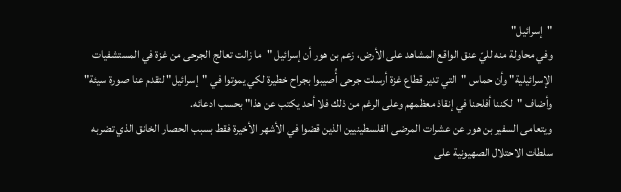"إسرائيل"
وفي محاولة منه لليّ عنق الواقع المشاهد على الأرض، زعم بن هور أن إسرائيل "ما زالت تعالج الجرحى من غزة في المستشفيات الإسرائيلية" وأن حماس "التي تدير قطاع غزة أرسلت جرحى أُصيبوا بجراح خطيرة لكي يموتوا في "إسرائيل" لتقدم عنا صورة سيئة" وأضاف "لكننا أفلحنا في إنقاذ معظمهم وعلى الرغم من ذلك فلا أحد يكتب عن هذا" بحسب ادعائه.
ويتعامى السفير بن هور عن عشرات المرضى الفلسطينيين الذين قضوا في الأشهر الأخيرة فقط بسبب الحصار الخانق الذي تضربه سلطات الاحتلال الصهيونية على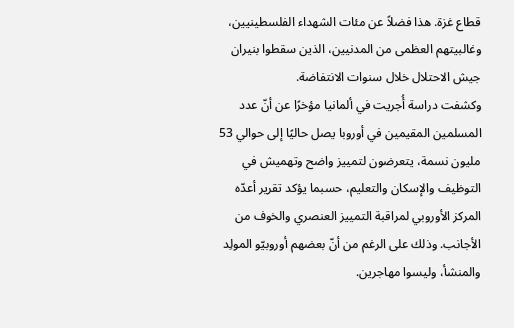قطاع غزة. هذا فضلاً عن مئات الشهداء الفلسطينيين، وغالبيتهم العظمى من المدنيين، الذين سقطوا بنيران جيش الاحتلال خلال سنوات الانتفاضة.
وكشفت دراسة أُجريت في ألمانيا مؤخرًا عن أنّ عدد المسلمين المقيمين في أوروبا يصل حاليًا إلى حوالي 53 مليون نسمة، يتعرضون لتمييز واضح وتهميش في التوظيف والإسكان والتعليم، حسبما يؤكد تقرير أعدّه المركز الأوروبي لمراقبة التمييز العنصري والخوف من الأجانب. وذلك على الرغم من أنّ بعضهم أوروبيّو المولِد والمنشأ، وليسوا مهاجرين.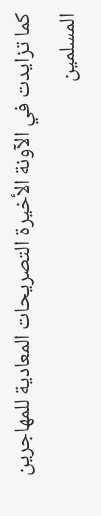كما تزايدت في الآونة الأخيرة التصريحات المعادية للمهاجرين المسلمين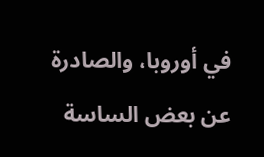في أوروبا، والصادرة عن بعض الساسة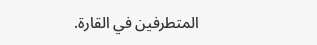المتطرفين في القارة.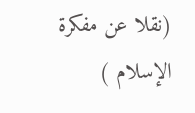(نقلا عن مفكرة الإسلام )